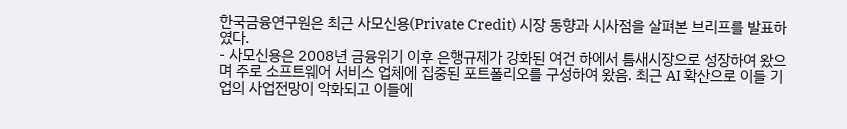한국금융연구원은 최근 사모신용(Private Credit) 시장 동향과 시사점을 살펴본 브리프를 발표하였다.
- 사모신용은 2008년 금융위기 이후 은행규제가 강화된 여건 하에서 틈새시장으로 성장하여 왔으며 주로 소프트웨어 서비스 업체에 집중된 포트폴리오를 구성하여 왔음. 최근 AI 확산으로 이들 기업의 사업전망이 악화되고 이들에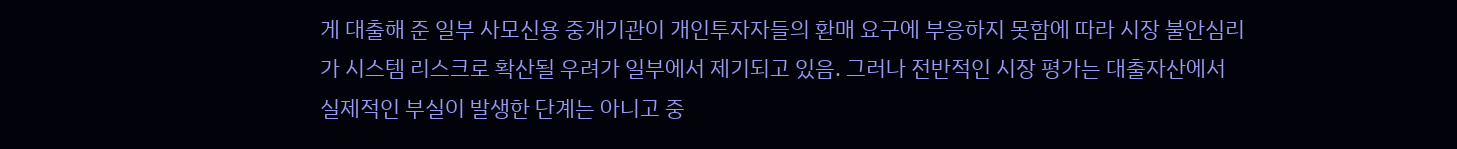게 대출해 준 일부 사모신용 중개기관이 개인투자자들의 환매 요구에 부응하지 못함에 따라 시장 불안심리가 시스템 리스크로 확산될 우려가 일부에서 제기되고 있음. 그러나 전반적인 시장 평가는 대출자산에서 실제적인 부실이 발생한 단계는 아니고 중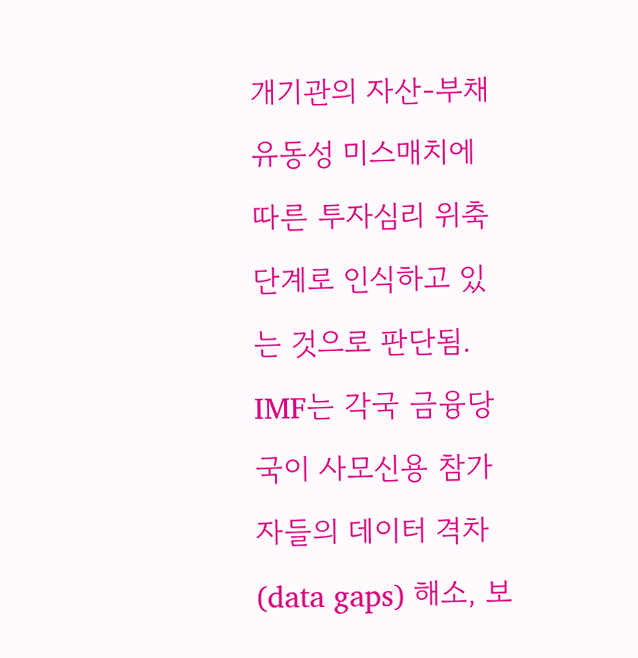개기관의 자산-부채 유동성 미스매치에 따른 투자심리 위축 단계로 인식하고 있는 것으로 판단됨. IMF는 각국 금융당국이 사모신용 참가자들의 데이터 격차(data gaps) 해소, 보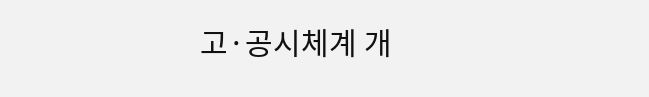고·공시체계 개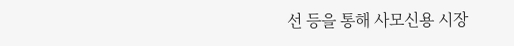선 등을 통해 사모신용 시장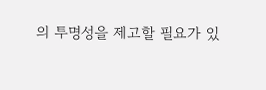의 투명성을 제고할 필요가 있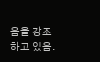음을 강조하고 있음.